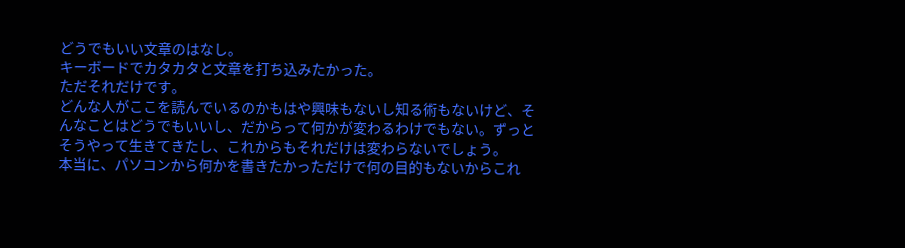どうでもいい文章のはなし。
キーボードでカタカタと文章を打ち込みたかった。
ただそれだけです。
どんな人がここを読んでいるのかもはや興味もないし知る術もないけど、そんなことはどうでもいいし、だからって何かが変わるわけでもない。ずっとそうやって生きてきたし、これからもそれだけは変わらないでしょう。
本当に、パソコンから何かを書きたかっただけで何の目的もないからこれ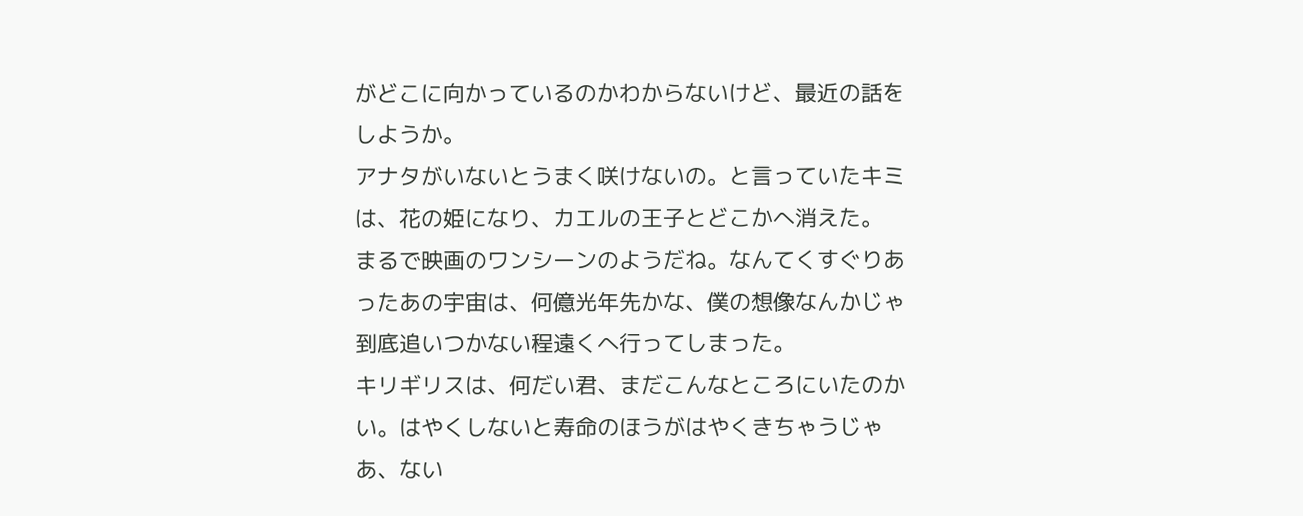がどこに向かっているのかわからないけど、最近の話をしようか。
アナタがいないとうまく咲けないの。と言っていたキミは、花の姫になり、カエルの王子とどこかへ消えた。
まるで映画のワンシーンのようだね。なんてくすぐりあったあの宇宙は、何億光年先かな、僕の想像なんかじゃ到底追いつかない程遠くへ行ってしまった。
キリギリスは、何だい君、まだこんなところにいたのかい。はやくしないと寿命のほうがはやくきちゃうじゃあ、ない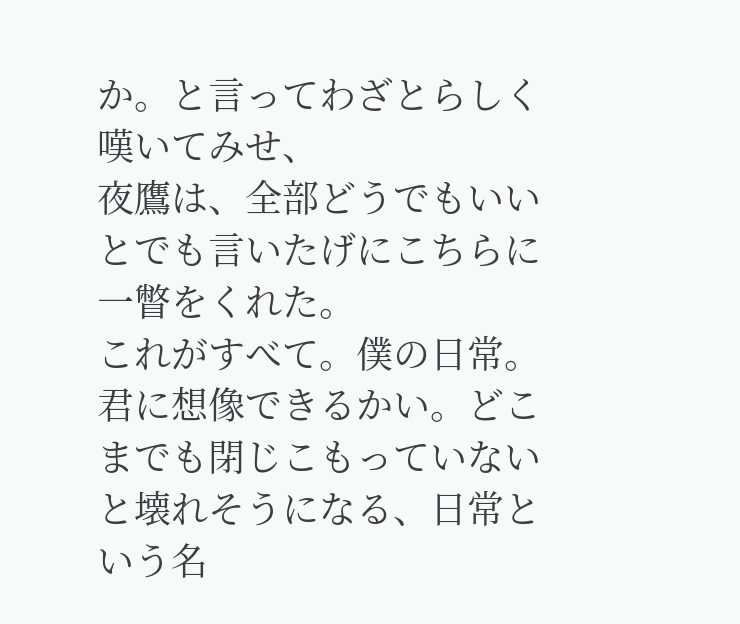か。と言ってわざとらしく嘆いてみせ、
夜鷹は、全部どうでもいいとでも言いたげにこちらに一瞥をくれた。
これがすべて。僕の日常。
君に想像できるかい。どこまでも閉じこもっていないと壊れそうになる、日常という名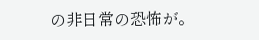の非日常の恐怖が。